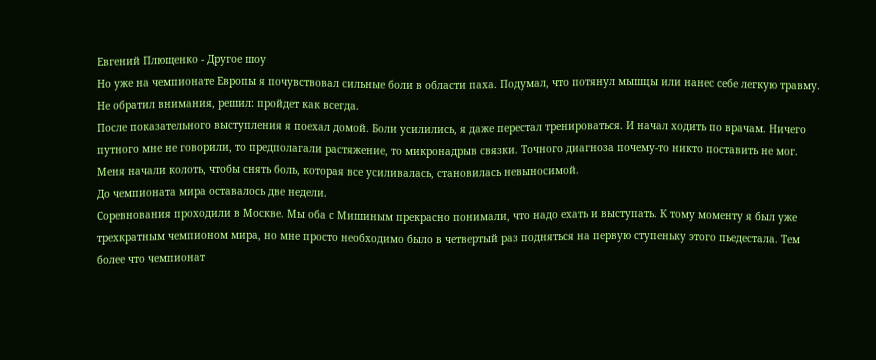Евгений Плющенко - Другое шоу
Но уже на чемпионате Европы я почувствовал сильные боли в области паха. Подумал, что потянул мышцы или нанес себе легкую травму. Не обратил внимания, решил: пройдет как всегда.
После показательного выступления я поехал домой. Боли усилились, я даже перестал тренироваться. И начал ходить по врачам. Ничего путного мне не говорили, то предполагали растяжение, то микронадрыв связки. Точного диагноза почему-то никто поставить не мог. Меня начали колоть, чтобы снять боль, которая все усиливалась, становилась невыносимой.
До чемпионата мира оставалось две недели.
Соревнования проходили в Москве. Мы оба с Мишиным прекрасно понимали, что надо ехать и выступать. К тому моменту я был уже трехкратным чемпионом мира, но мне просто необходимо было в четвертый раз подняться на первую ступеньку этого пьедестала. Тем более что чемпионат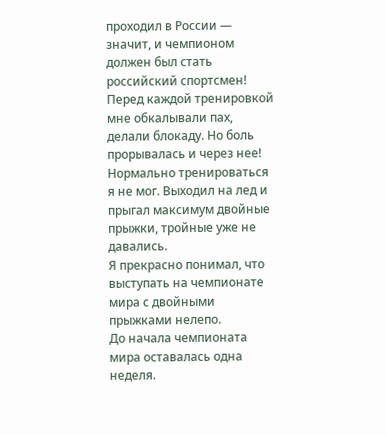проходил в России — значит, и чемпионом должен был стать российский спортсмен!
Перед каждой тренировкой мне обкалывали пах, делали блокаду. Но боль прорывалась и через нее! Нормально тренироваться я не мог. Выходил на лед и прыгал максимум двойные прыжки, тройные уже не давались.
Я прекрасно понимал, что выступать на чемпионате мира с двойными прыжками нелепо.
До начала чемпионата мира оставалась одна неделя.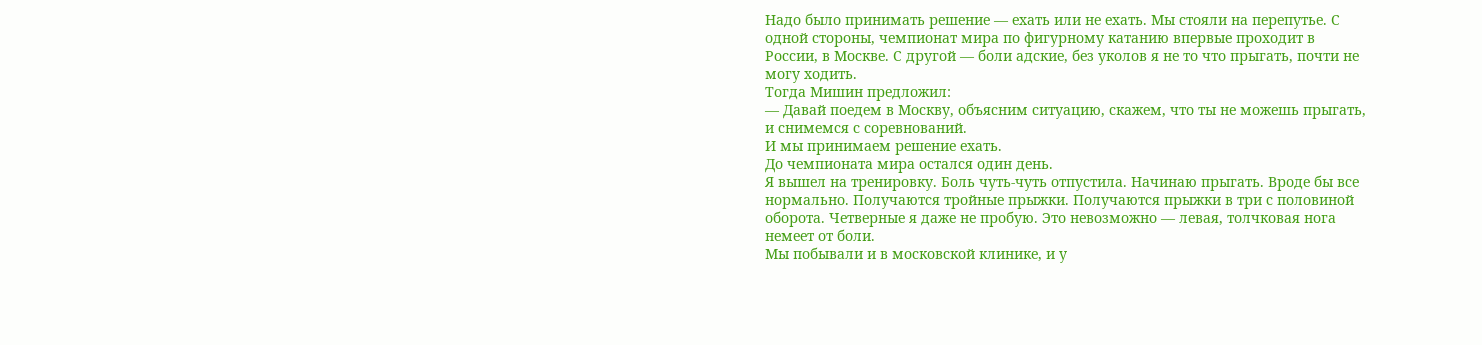Надо было принимать решение — ехать или не ехать. Мы стояли на перепутье. С одной стороны, чемпионат мира по фигурному катанию впервые проходит в России, в Москве. С другой — боли адские, без уколов я не то что прыгать, почти не могу ходить.
Тогда Мишин предложил:
— Давай поедем в Москву, объясним ситуацию, скажем, что ты не можешь прыгать, и снимемся с соревнований.
И мы принимаем решение ехать.
До чемпионата мира остался один день.
Я вышел на тренировку. Боль чуть-чуть отпустила. Начинаю прыгать. Вроде бы все нормально. Получаются тройные прыжки. Получаются прыжки в три с половиной оборота. Четверные я даже не пробую. Это невозможно — левая, толчковая нога немеет от боли.
Мы побывали и в московской клинике, и у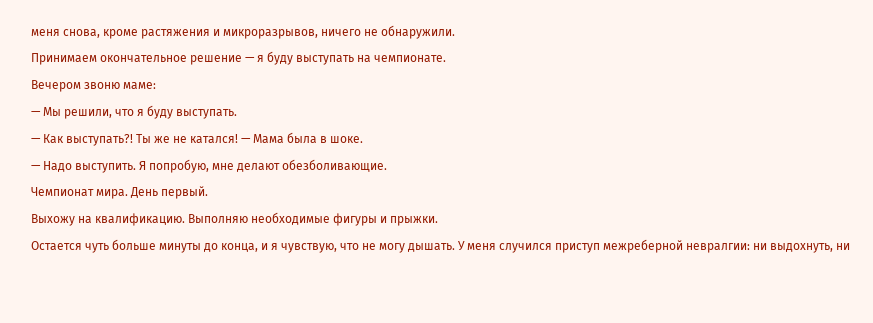меня снова, кроме растяжения и микроразрывов, ничего не обнаружили.
Принимаем окончательное решение — я буду выступать на чемпионате.
Вечером звоню маме:
— Мы решили, что я буду выступать.
— Как выступать?! Ты же не катался! — Мама была в шоке.
— Надо выступить. Я попробую, мне делают обезболивающие.
Чемпионат мира. День первый.
Выхожу на квалификацию. Выполняю необходимые фигуры и прыжки.
Остается чуть больше минуты до конца, и я чувствую, что не могу дышать. У меня случился приступ межреберной невралгии: ни выдохнуть, ни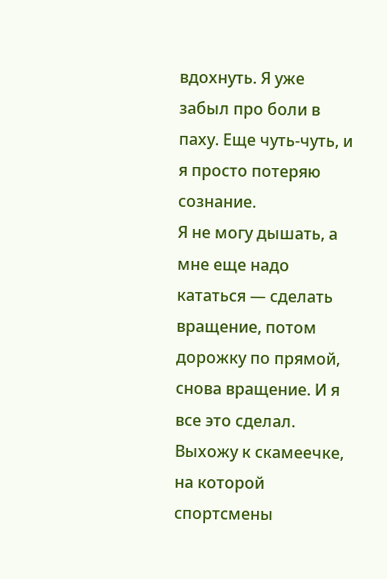вдохнуть. Я уже забыл про боли в паху. Еще чуть-чуть, и я просто потеряю сознание.
Я не могу дышать, а мне еще надо кататься — сделать вращение, потом дорожку по прямой, снова вращение. И я все это сделал.
Выхожу к скамеечке, на которой спортсмены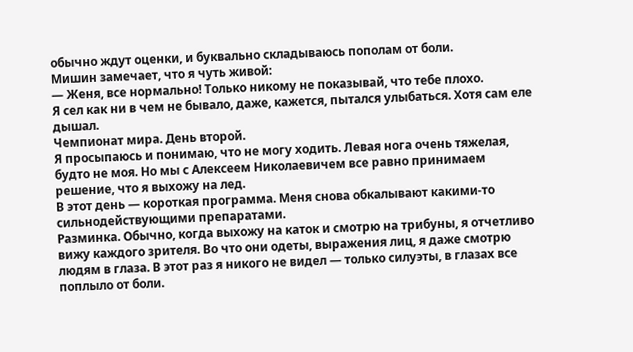обычно ждут оценки, и буквально складываюсь пополам от боли.
Мишин замечает, что я чуть живой:
— Женя, все нормально! Только никому не показывай, что тебе плохо.
Я сел как ни в чем не бывало, даже, кажется, пытался улыбаться. Хотя сам еле дышал.
Чемпионат мира. День второй.
Я просыпаюсь и понимаю, что не могу ходить. Левая нога очень тяжелая, будто не моя. Но мы с Алексеем Николаевичем все равно принимаем решение, что я выхожу на лед.
В этот день — короткая программа. Меня снова обкалывают какими-то сильнодействующими препаратами.
Разминка. Обычно, когда выхожу на каток и смотрю на трибуны, я отчетливо вижу каждого зрителя. Во что они одеты, выражения лиц, я даже смотрю людям в глаза. В этот раз я никого не видел — только силуэты, в глазах все поплыло от боли.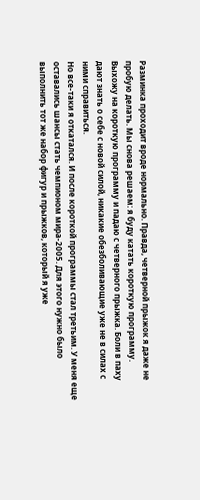Разминка проходит вроде нормально. Правда, четверной прыжок я даже не пробую делать. Мы снова решаем: я буду катать короткую программу.
Выхожу на короткую программу и падаю с четверного прыжка. Боли в паху дают знать о себе с новой силой, никакие обезболивающие уже не в силах с ними справиться.
Но все-таки я откатался. И после короткой программы стал третьим. У меня еще оставались шансы стать чемпионом мира-2005. Для этого нужно было выполнить тот же набор фигур и прыжков, который я уже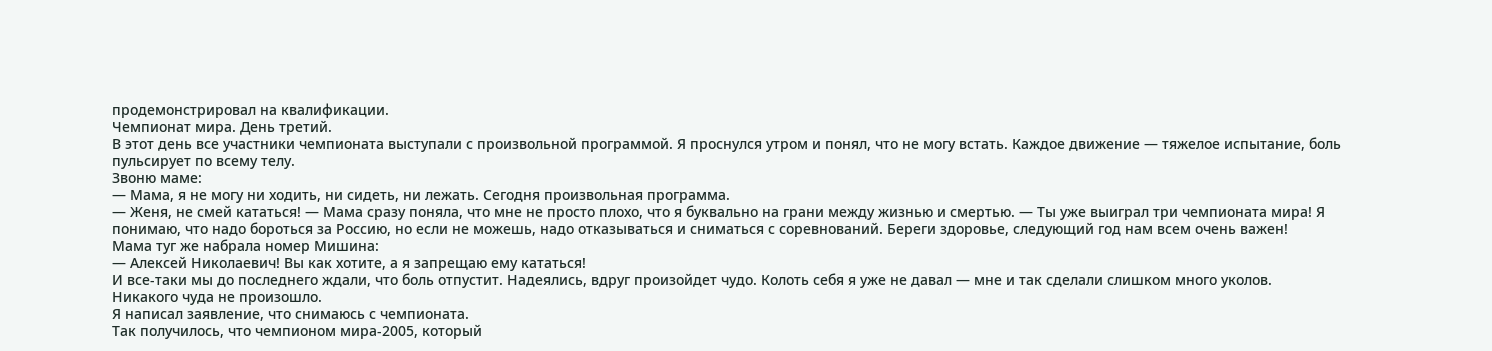продемонстрировал на квалификации.
Чемпионат мира. День третий.
В этот день все участники чемпионата выступали с произвольной программой. Я проснулся утром и понял, что не могу встать. Каждое движение — тяжелое испытание, боль пульсирует по всему телу.
Звоню маме:
— Мама, я не могу ни ходить, ни сидеть, ни лежать. Сегодня произвольная программа.
— Женя, не смей кататься! — Мама сразу поняла, что мне не просто плохо, что я буквально на грани между жизнью и смертью. — Ты уже выиграл три чемпионата мира! Я понимаю, что надо бороться за Россию, но если не можешь, надо отказываться и сниматься с соревнований. Береги здоровье, следующий год нам всем очень важен!
Мама туг же набрала номер Мишина:
— Алексей Николаевич! Вы как хотите, а я запрещаю ему кататься!
И все-таки мы до последнего ждали, что боль отпустит. Надеялись, вдруг произойдет чудо. Колоть себя я уже не давал — мне и так сделали слишком много уколов.
Никакого чуда не произошло.
Я написал заявление, что снимаюсь с чемпионата.
Так получилось, что чемпионом мира-2005, который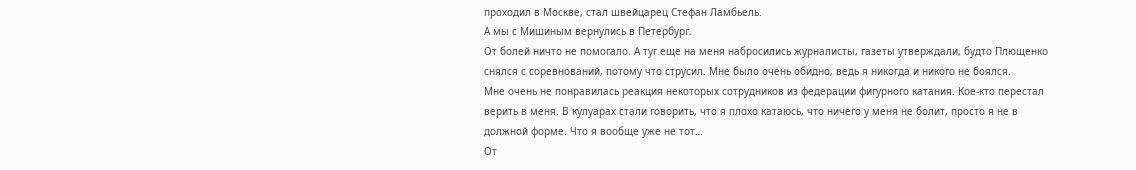проходил в Москве, стал швейцарец Стефан Ламбьель.
А мы с Мишиным вернулись в Петербург.
От болей ничто не помогало. А туг еще на меня набросились журналисты, газеты утверждали, будто Плющенко снялся с соревнований, потому что струсил. Мне было очень обидно, ведь я никогда и никого не боялся.
Мне очень не понравилась реакция некоторых сотрудников из федерации фигурного катания. Кое-кто перестал верить в меня. В кулуарах стали говорить, что я плохо катаюсь, что ничего у меня не болит, просто я не в должной форме. Что я вообще уже не тот…
От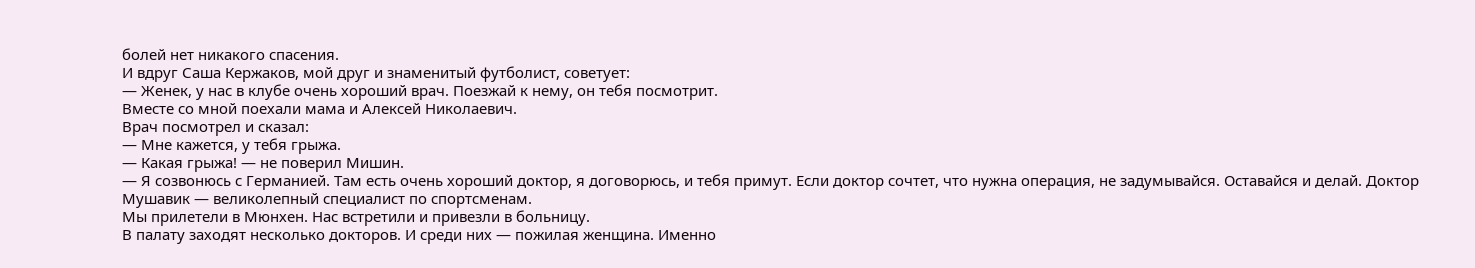болей нет никакого спасения.
И вдруг Саша Кержаков, мой друг и знаменитый футболист, советует:
— Женек, у нас в клубе очень хороший врач. Поезжай к нему, он тебя посмотрит.
Вместе со мной поехали мама и Алексей Николаевич.
Врач посмотрел и сказал:
— Мне кажется, у тебя грыжа.
— Какая грыжа! — не поверил Мишин.
— Я созвонюсь с Германией. Там есть очень хороший доктор, я договорюсь, и тебя примут. Если доктор сочтет, что нужна операция, не задумывайся. Оставайся и делай. Доктор Мушавик — великолепный специалист по спортсменам.
Мы прилетели в Мюнхен. Нас встретили и привезли в больницу.
В палату заходят несколько докторов. И среди них — пожилая женщина. Именно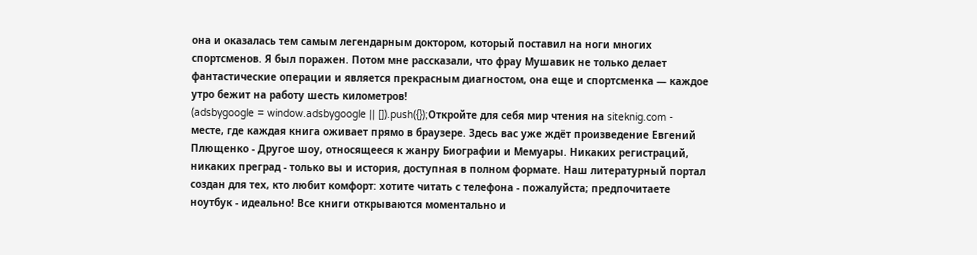она и оказалась тем самым легендарным доктором, который поставил на ноги многих спортсменов. Я был поражен. Потом мне рассказали, что фрау Мушавик не только делает фантастические операции и является прекрасным диагностом, она еще и спортсменка — каждое утро бежит на работу шесть километров!
(adsbygoogle = window.adsbygoogle || []).push({});Откройте для себя мир чтения на siteknig.com - месте, где каждая книга оживает прямо в браузере. Здесь вас уже ждёт произведение Евгений Плющенко - Другое шоу, относящееся к жанру Биографии и Мемуары. Никаких регистраций, никаких преград - только вы и история, доступная в полном формате. Наш литературный портал создан для тех, кто любит комфорт: хотите читать с телефона - пожалуйста; предпочитаете ноутбук - идеально! Все книги открываются моментально и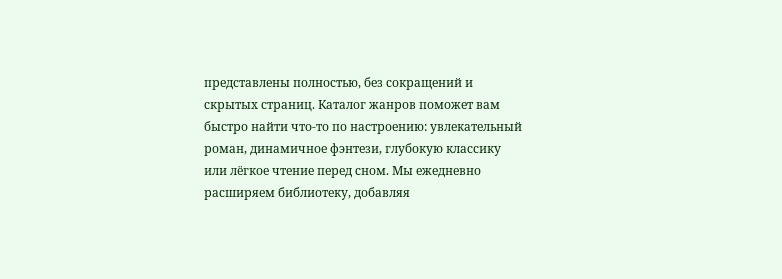представлены полностью, без сокращений и скрытых страниц. Каталог жанров поможет вам быстро найти что-то по настроению: увлекательный роман, динамичное фэнтези, глубокую классику или лёгкое чтение перед сном. Мы ежедневно расширяем библиотеку, добавляя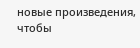новые произведения, чтобы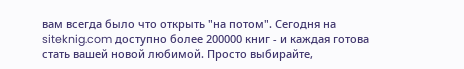вам всегда было что открыть "на потом". Сегодня на siteknig.com доступно более 200000 книг - и каждая готова стать вашей новой любимой. Просто выбирайте,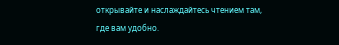открывайте и наслаждайтесь чтением там, где вам удобно.